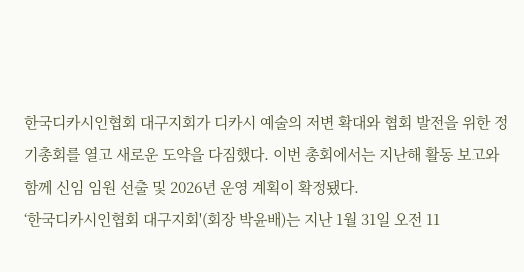한국디카시인협회 대구지회가 디카시 예술의 저변 확대와 협회 발전을 위한 정기총회를 열고 새로운 도약을 다짐했다. 이번 총회에서는 지난해 활동 보고와 함께 신임 임원 선출 및 2026년 운영 계획이 확정됐다.
‘한국디카시인협회 대구지회'(회장 박윤배)는 지난 1월 31일 오전 11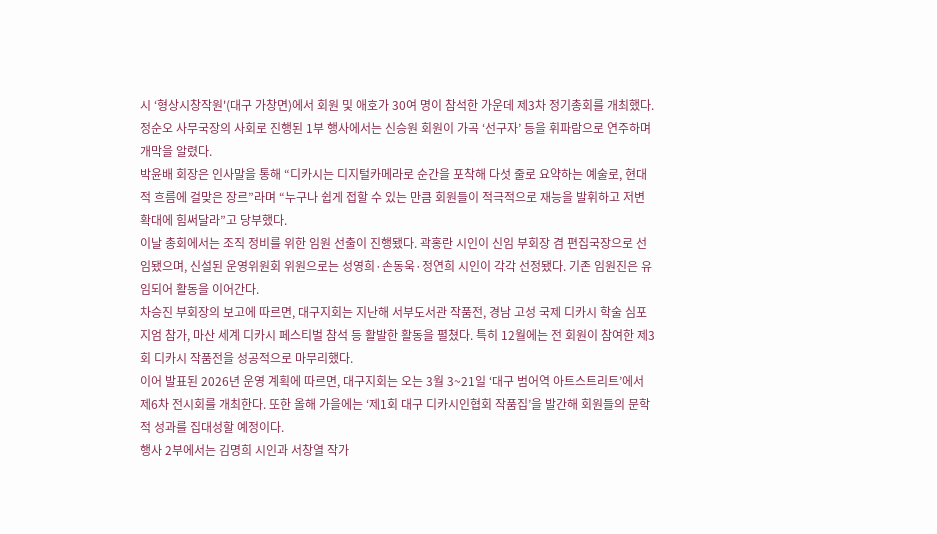시 ‘형상시창작원'(대구 가창면)에서 회원 및 애호가 30여 명이 참석한 가운데 제3차 정기총회를 개최했다. 정순오 사무국장의 사회로 진행된 1부 행사에서는 신승원 회원이 가곡 ‘선구자’ 등을 휘파람으로 연주하며 개막을 알렸다.
박윤배 회장은 인사말을 통해 “디카시는 디지털카메라로 순간을 포착해 다섯 줄로 요약하는 예술로, 현대적 흐름에 걸맞은 장르”라며 “누구나 쉽게 접할 수 있는 만큼 회원들이 적극적으로 재능을 발휘하고 저변 확대에 힘써달라”고 당부했다.
이날 총회에서는 조직 정비를 위한 임원 선출이 진행됐다. 곽홍란 시인이 신임 부회장 겸 편집국장으로 선임됐으며, 신설된 운영위원회 위원으로는 성영희·손동욱·정연희 시인이 각각 선정됐다. 기존 임원진은 유임되어 활동을 이어간다.
차승진 부회장의 보고에 따르면, 대구지회는 지난해 서부도서관 작품전, 경남 고성 국제 디카시 학술 심포지엄 참가, 마산 세계 디카시 페스티벌 참석 등 활발한 활동을 펼쳤다. 특히 12월에는 전 회원이 참여한 제3회 디카시 작품전을 성공적으로 마무리했다.
이어 발표된 2026년 운영 계획에 따르면, 대구지회는 오는 3월 3~21일 ‘대구 범어역 아트스트리트’에서 제6차 전시회를 개최한다. 또한 올해 가을에는 ‘제1회 대구 디카시인협회 작품집’을 발간해 회원들의 문학적 성과를 집대성할 예정이다.
행사 2부에서는 김명희 시인과 서창열 작가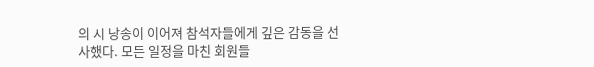의 시 낭송이 이어져 참석자들에게 깊은 감동을 선사했다. 모든 일정을 마친 회원들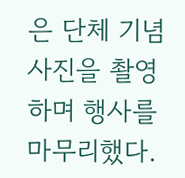은 단체 기념사진을 촬영하며 행사를 마무리했다.